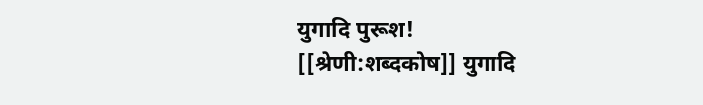युगादि पुरूश!
[[श्रेणी:शब्दकोष]] युगादि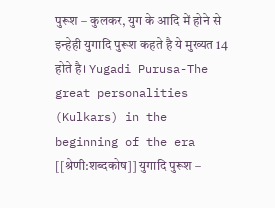पुरूश – कुलकर, युग के आदि में होने से इन्हेही युगादि पुरूश कहते है ये मुख्यत 14 होते है। Yugadi Purusa-The great personalities (Kulkars) in the beginning of the era
[[श्रेणी:शब्दकोष]] युगादि पुरूश –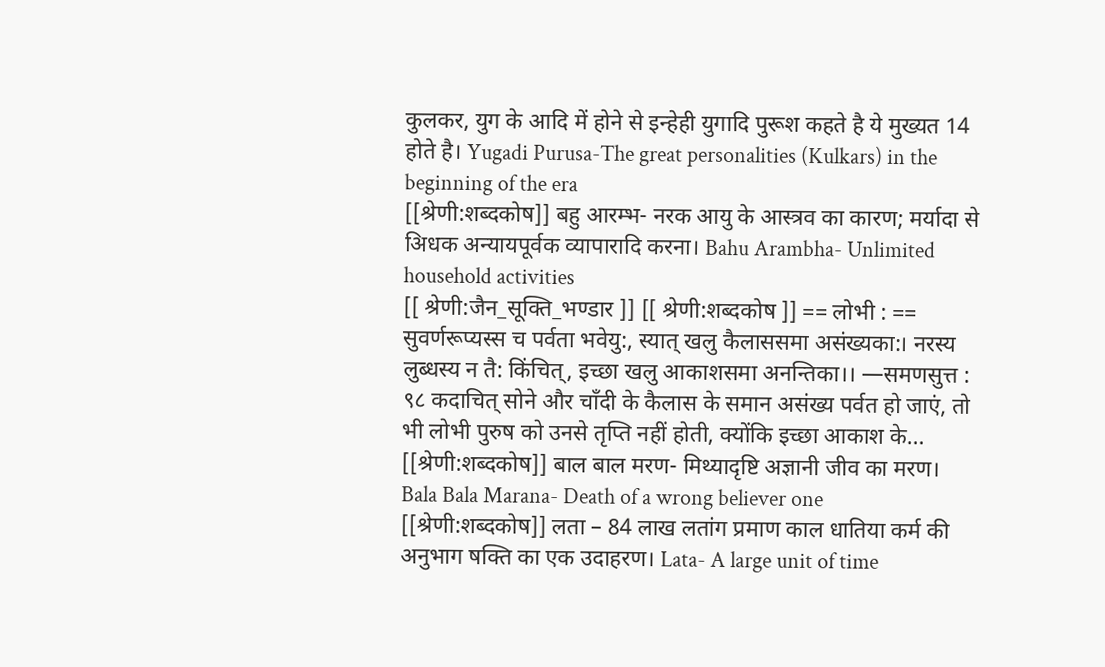कुलकर, युग के आदि में होने से इन्हेही युगादि पुरूश कहते है ये मुख्यत 14 होते है। Yugadi Purusa-The great personalities (Kulkars) in the beginning of the era
[[श्रेणी:शब्दकोष]] बहु आरम्भ- नरक आयु के आस्त्रव का कारण; मर्यादा से अिधक अन्यायपूर्वक व्यापारादि करना। Bahu Arambha- Unlimited household activities
[[ श्रेणी:जैन_सूक्ति_भण्डार ]] [[ श्रेणी:शब्दकोष ]] == लोभी : == सुवर्णरूप्यस्स च पर्वता भवेयु:, स्यात् खलु कैलाससमा असंख्यका:। नरस्य लुब्धस्य न तै: किंचित्, इच्छा खलु आकाशसमा अनन्तिका।। —समणसुत्त : ९८ कदाचित् सोने और चाँदी के कैलास के समान असंख्य पर्वत हो जाएं, तो भी लोभी पुरुष को उनसे तृप्ति नहीं होती, क्योंकि इच्छा आकाश के…
[[श्रेणी:शब्दकोष]] बाल बाल मरण- मिथ्यादृष्टि अज्ञानी जीव का मरण। Bala Bala Marana- Death of a wrong believer one
[[श्रेणी:शब्दकोष]] लता – 84 लाख लतांग प्रमाण काल धातिया कर्म की अनुभाग षक्ति का एक उदाहरण। Lata- A large unit of time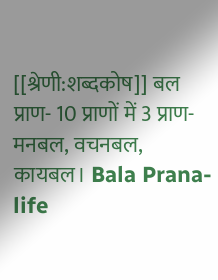[[श्रेणी:शब्दकोष]] बल प्राण- 10 प्राणों में 3 प्राण- मनबल, वचनबल, कायबल। Bala Prana- life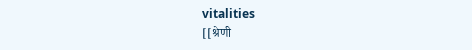vitalities
[[श्रेणी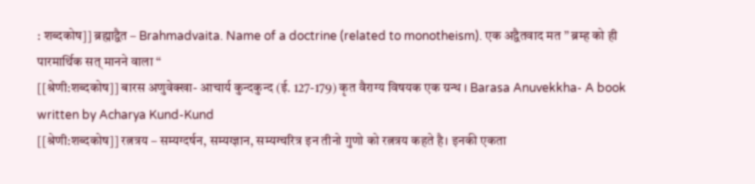: शब्दकोष]] ब्रह्माद्वैत – Brahmadvaita. Name of a doctrine (related to monotheism). एक अद्वैतवाद मत ” ब्रम्ह को ही पारमार्थिक सत् मानने वाला “
[[श्रेणी:शब्दकोष]] बारस अणुवेक्खा- आचार्य कुन्दकुन्द (ई. 127-179) कृत वैराग्य विषयक एक ग्रन्थ । Barasa Anuvekkha- A book written by Acharya Kund-Kund
[[श्रेणी:शब्दकोष]] रत्नत्रय – सम्यग्दर्षन, सम्यग्ज्ञान, सम्यग्चरित्र इन तीनो गुणो को रत्नत्रय कहते है। इनकी एकता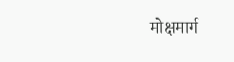मोक्षमार्ग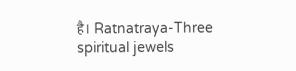है। Ratnatraya-Three spiritual jewels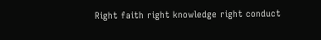Right faith right knowledge right conduct